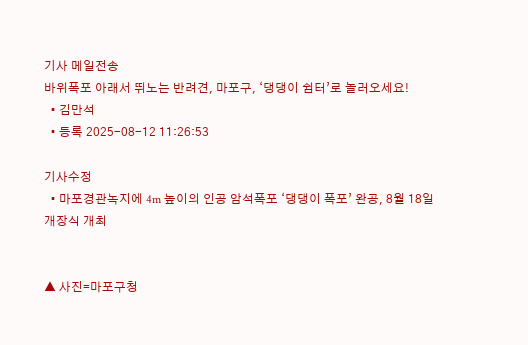기사 메일전송
바위폭포 아래서 뛰노는 반려견, 마포구, ‘댕댕이 쉼터’로 놀러오세요!
  • 김만석
  • 등록 2025-08-12 11:26:53

기사수정
  • 마포경관녹지에 4m 높이의 인공 암석폭포 ‘댕댕이 폭포’ 완공, 8월 18일 개장식 개최


▲ 사진=마포구청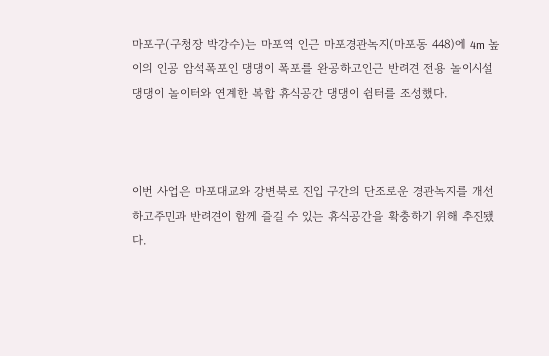마포구(구청장 박강수)는 마포역 인근 마포경관녹지(마포동 448)에 4m 높이의 인공 암석폭포인 댕댕이 폭포를 완공하고인근 반려견 전용 놀이시설 댕댕이 놀이터와 연계한 복합 휴식공간 댕댕이 쉼터를 조성했다.



이번 사업은 마포대교와 강변북로 진입 구간의 단조로운 경관녹지를 개선하고주민과 반려견이 함께 즐길 수 있는 휴식공간을 확충하기 위해 추진됐다.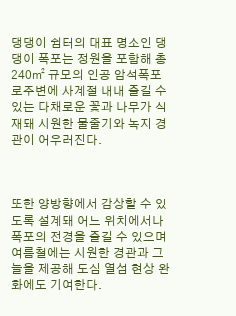댕댕이 쉼터의 대표 명소인 댕댕이 폭포는 정원을 포함해 총 240㎡ 규모의 인공 암석폭포로주변에 사계절 내내 즐길 수 있는 다채로운 꽃과 나무가 식재돼 시원한 물줄기와 녹지 경관이 어우러진다.



또한 양방향에서 감상할 수 있도록 설계돼 어느 위치에서나 폭포의 전경을 즐길 수 있으며여름철에는 시원한 경관과 그늘을 제공해 도심 열섬 현상 완화에도 기여한다.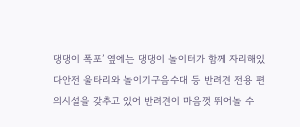댕댕이 폭포’ 옆에는 댕댕이 놀이터가 함께 자리해있다안전 울타리와 놀이기구음수대 등 반려견 전용 편의시설을 갖추고 있어 반려견이 마음껏 뛰어놀 수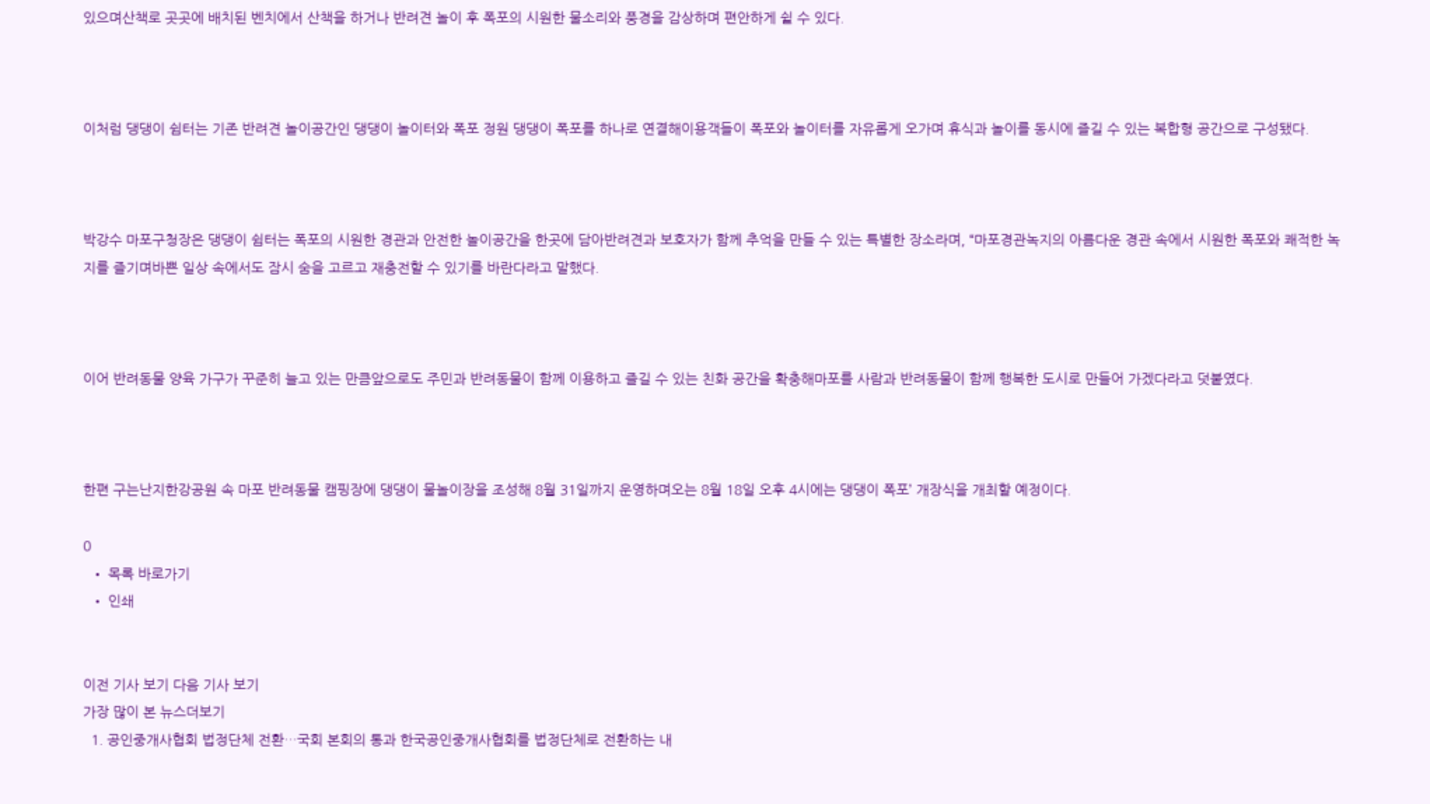있으며산책로 곳곳에 배치된 벤치에서 산책을 하거나 반려견 놀이 후 폭포의 시원한 물소리와 풍경을 감상하며 편안하게 쉴 수 있다.



이처럼 댕댕이 쉼터는 기존 반려견 놀이공간인 댕댕이 놀이터와 폭포 정원 댕댕이 폭포를 하나로 연결해이용객들이 폭포와 놀이터를 자유롭게 오가며 휴식과 놀이를 동시에 즐길 수 있는 복합형 공간으로 구성됐다.



박강수 마포구청장은 댕댕이 쉼터는 폭포의 시원한 경관과 안전한 놀이공간을 한곳에 담아반려견과 보호자가 함께 추억을 만들 수 있는 특별한 장소라며, “마포경관녹지의 아름다운 경관 속에서 시원한 폭포와 쾌적한 녹지를 즐기며바쁜 일상 속에서도 잠시 숨을 고르고 재충전할 수 있기를 바란다라고 말했다.



이어 반려동물 양육 가구가 꾸준히 늘고 있는 만큼앞으로도 주민과 반려동물이 함께 이용하고 즐길 수 있는 친화 공간을 확충해마포를 사람과 반려동물이 함께 행복한 도시로 만들어 가겠다라고 덧붙였다.



한편 구는난지한강공원 속 마포 반려동물 캠핑장에 댕댕이 물놀이장을 조성해 8월 31일까지 운영하며오는 8월 18일 오후 4시에는 댕댕이 폭포’ 개장식을 개최할 예정이다.

0
  • 목록 바로가기
  • 인쇄


이전 기사 보기 다음 기사 보기
가장 많이 본 뉴스더보기
  1. 공인중개사협회 법정단체 전환…국회 본회의 통과 한국공인중개사협회를 법정단체로 전환하는 내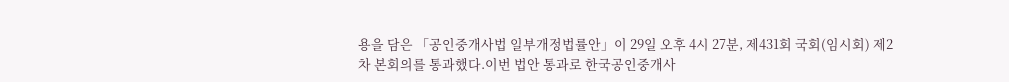용을 담은 「공인중개사법 일부개정법률안」이 29일 오후 4시 27분, 제431회 국회(임시회) 제2차 본회의를 통과했다.이번 법안 통과로 한국공인중개사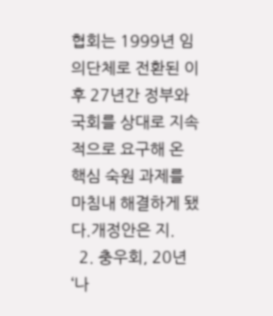협회는 1999년 임의단체로 전환된 이후 27년간 정부와 국회를 상대로 지속적으로 요구해 온 핵심 숙원 과제를 마침내 해결하게 됐다.개정안은 지.
  2. 충우회, 20년 ‘나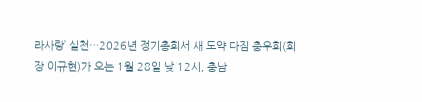라사랑’ 실천…2026년 정기총회서 새 도약 다짐 충우회(회장 이규현)가 오는 1월 28일 낮 12시, 충남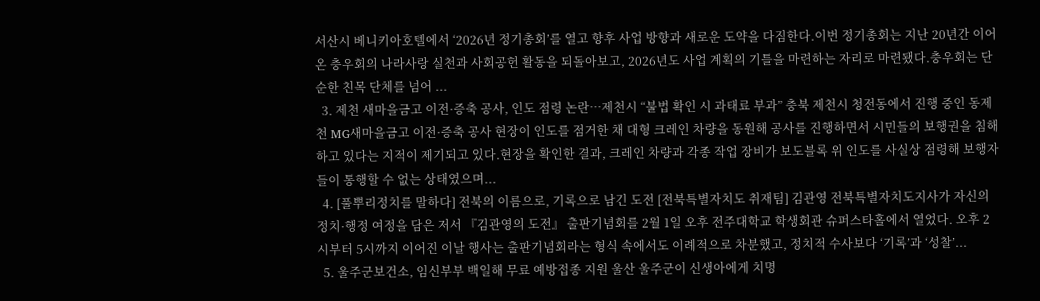서산시 베니키아호텔에서 ‘2026년 정기총회’를 열고 향후 사업 방향과 새로운 도약을 다짐한다.이번 정기총회는 지난 20년간 이어온 충우회의 나라사랑 실천과 사회공헌 활동을 되돌아보고, 2026년도 사업 계획의 기틀을 마련하는 자리로 마련됐다.충우회는 단순한 친목 단체를 넘어 ...
  3. 제천 새마을금고 이전·증축 공사, 인도 점령 논란…제천시 “불법 확인 시 과태료 부과” 충북 제천시 청전동에서 진행 중인 동제천 MG새마을금고 이전·증축 공사 현장이 인도를 점거한 채 대형 크레인 차량을 동원해 공사를 진행하면서 시민들의 보행권을 침해하고 있다는 지적이 제기되고 있다.현장을 확인한 결과, 크레인 차량과 각종 작업 장비가 보도블록 위 인도를 사실상 점령해 보행자들이 통행할 수 없는 상태였으며...
  4. [풀뿌리정치를 말하다] 전북의 이름으로, 기록으로 남긴 도전 [전북특별자치도 취재팀] 김관영 전북특별자치도지사가 자신의 정치·행정 여정을 담은 저서 『김관영의 도전』 출판기념회를 2월 1일 오후 전주대학교 학생회관 슈퍼스타홀에서 열었다. 오후 2시부터 5시까지 이어진 이날 행사는 출판기념회라는 형식 속에서도 이례적으로 차분했고, 정치적 수사보다 ‘기록’과 ‘성찰’...
  5. 울주군보건소, 임신부부 백일해 무료 예방접종 지원 울산 울주군이 신생아에게 치명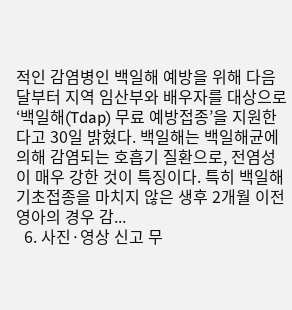적인 감염병인 백일해 예방을 위해 다음달부터 지역 임산부와 배우자를 대상으로 ‘백일해(Tdap) 무료 예방접종’을 지원한다고 30일 밝혔다. 백일해는 백일해균에 의해 감염되는 호흡기 질환으로, 전염성이 매우 강한 것이 특징이다. 특히 백일해 기초접종을 마치지 않은 생후 2개월 이전 영아의 경우 감...
  6. 사진·영상 신고 무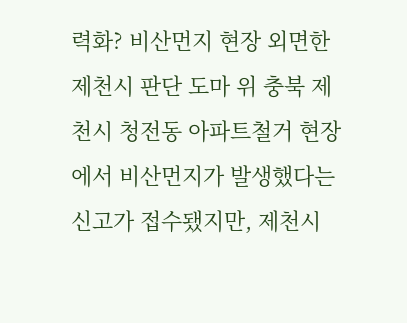력화? 비산먼지 현장 외면한 제천시 판단 도마 위 충북 제천시 청전동 아파트철거 현장에서 비산먼지가 발생했다는 신고가 접수됐지만, 제천시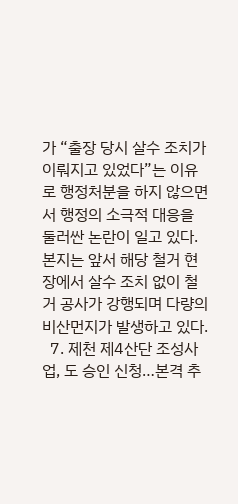가 “출장 당시 살수 조치가 이뤄지고 있었다”는 이유로 행정처분을 하지 않으면서 행정의 소극적 대응을 둘러싼 논란이 일고 있다.본지는 앞서 해당 철거 현장에서 살수 조치 없이 철거 공사가 강행되며 다량의 비산먼지가 발생하고 있다.
  7. 제천 제4산단 조성사업, 도 승인 신청…본격 추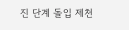진 단계 돌입 제천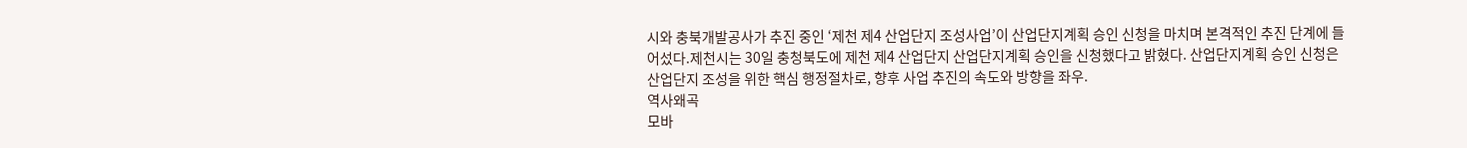시와 충북개발공사가 추진 중인 ‘제천 제4 산업단지 조성사업’이 산업단지계획 승인 신청을 마치며 본격적인 추진 단계에 들어섰다.제천시는 30일 충청북도에 제천 제4 산업단지 산업단지계획 승인을 신청했다고 밝혔다. 산업단지계획 승인 신청은 산업단지 조성을 위한 핵심 행정절차로, 향후 사업 추진의 속도와 방향을 좌우.
역사왜곡
모바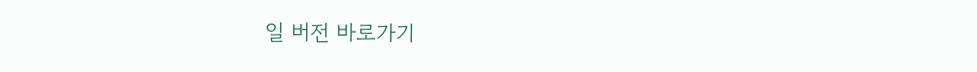일 버전 바로가기